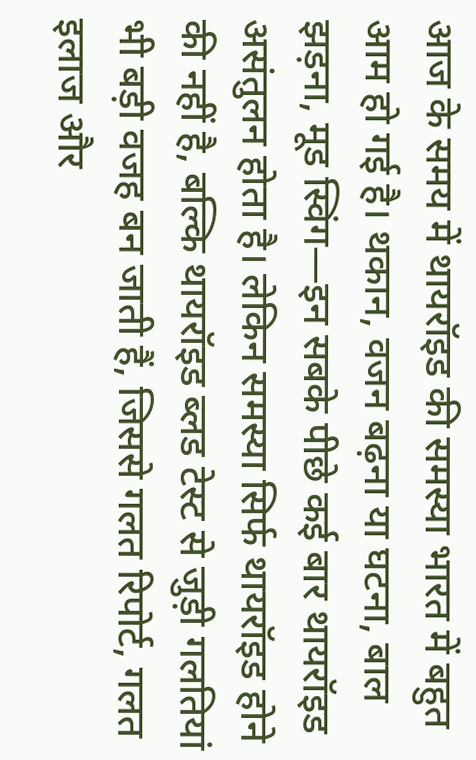आज के समय में थायरॉइड की समस्या भारत में बहुत आम हो गई है। थकान, वजन बढ़ना या घटना, बाल झड़ना, मूड स्विंग—इन सबके पीछे कई बार थायरॉइड असंतुलन होता है। लेकिन समस्या सिर्फ थायरॉइड होने की नहीं है, बल्कि थायरॉइड ब्लड टेस्ट से जुड़ी गलतियां भी बड़ी वजह बन जाती हैं, जिससे गलत रिपोर्ट, गलत इलाज और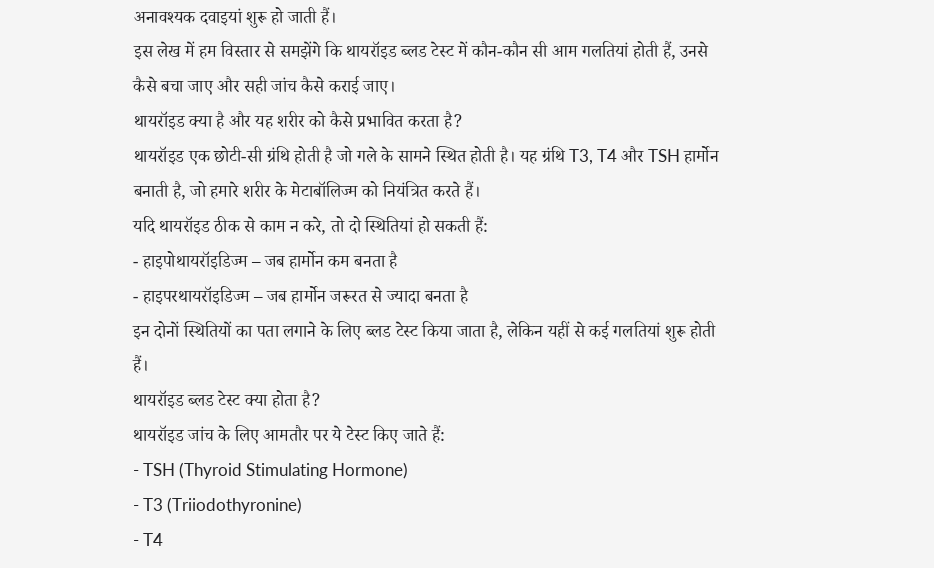अनावश्यक दवाइयां शुरू हो जाती हैं।
इस लेख में हम विस्तार से समझेंगे कि थायरॉइड ब्लड टेस्ट में कौन-कौन सी आम गलतियां होती हैं, उनसे कैसे बचा जाए और सही जांच कैसे कराई जाए।
थायरॉइड क्या है और यह शरीर को कैसे प्रभावित करता है?
थायरॉइड एक छोटी-सी ग्रंथि होती है जो गले के सामने स्थित होती है। यह ग्रंथि T3, T4 और TSH हार्मोन बनाती है, जो हमारे शरीर के मेटाबॉलिज्म को नियंत्रित करते हैं।
यदि थायरॉइड ठीक से काम न करे, तो दो स्थितियां हो सकती हैं:
- हाइपोथायरॉइडिज्म – जब हार्मोन कम बनता है
- हाइपरथायरॉइडिज्म – जब हार्मोन जरूरत से ज्यादा बनता है
इन दोनों स्थितियों का पता लगाने के लिए ब्लड टेस्ट किया जाता है, लेकिन यहीं से कई गलतियां शुरू होती हैं।
थायरॉइड ब्लड टेस्ट क्या होता है?
थायरॉइड जांच के लिए आमतौर पर ये टेस्ट किए जाते हैं:
- TSH (Thyroid Stimulating Hormone)
- T3 (Triiodothyronine)
- T4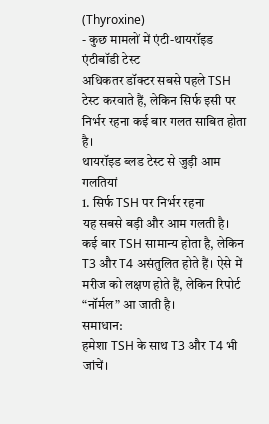(Thyroxine)
- कुछ मामलों में एंटी-थायरॉइड एंटीबॉडी टेस्ट
अधिकतर डॉक्टर सबसे पहले TSH टेस्ट करवाते हैं, लेकिन सिर्फ इसी पर निर्भर रहना कई बार गलत साबित होता है।
थायरॉइड ब्लड टेस्ट से जुड़ी आम गलतियां
1. सिर्फ TSH पर निर्भर रहना
यह सबसे बड़ी और आम गलती है।
कई बार TSH सामान्य होता है, लेकिन T3 और T4 असंतुलित होते हैं। ऐसे में मरीज को लक्षण होते हैं, लेकिन रिपोर्ट “नॉर्मल” आ जाती है।
समाधान:
हमेशा TSH के साथ T3 और T4 भी जांचें।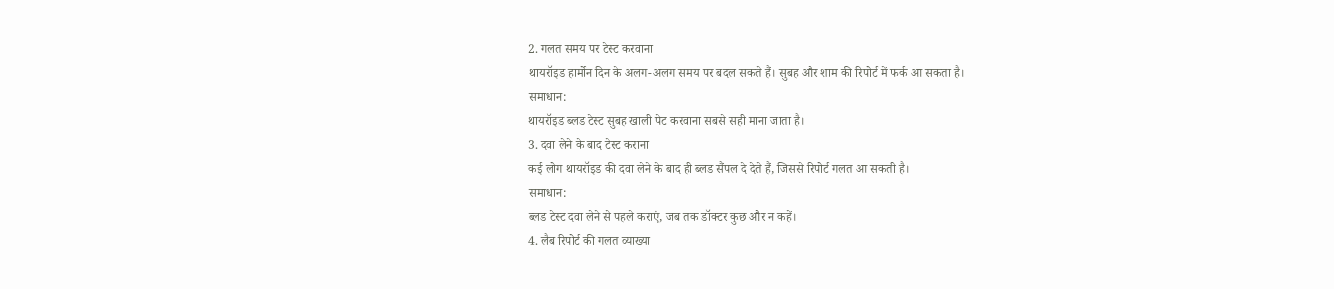2. गलत समय पर टेस्ट करवाना
थायरॉइड हार्मोन दिन के अलग-अलग समय पर बदल सकते हैं। सुबह और शाम की रिपोर्ट में फर्क आ सकता है।
समाधान:
थायरॉइड ब्लड टेस्ट सुबह खाली पेट करवाना सबसे सही माना जाता है।
3. दवा लेने के बाद टेस्ट कराना
कई लोग थायरॉइड की दवा लेने के बाद ही ब्लड सैंपल दे देते हैं, जिससे रिपोर्ट गलत आ सकती है।
समाधान:
ब्लड टेस्ट दवा लेने से पहले कराएं, जब तक डॉक्टर कुछ और न कहें।
4. लैब रिपोर्ट की गलत व्याख्या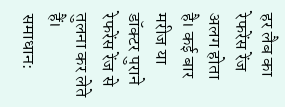हर लैब का रेफरेंस रेंज अलग होता है। कई बार मरीज या डॉक्टर पुराने रेफरेंस रेंज से तुलना कर लेते हैं।
समाधान: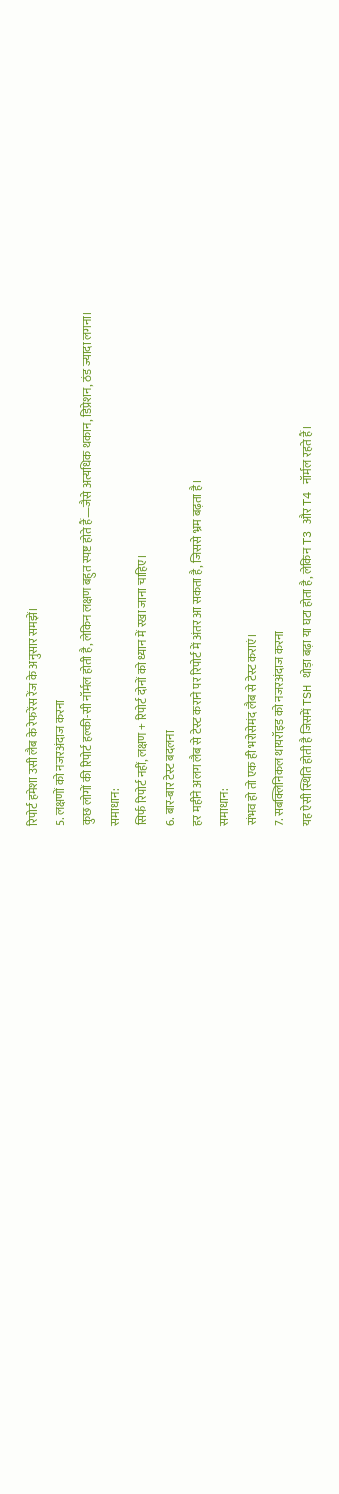रिपोर्ट हमेशा उसी लैब के रेफरेंस रेंज के अनुसार समझें।
5. लक्षणों को नजरअंदाज करना
कुछ लोगों की रिपोर्ट हल्की-सी नॉर्मल होती है, लेकिन लक्षण बहुत स्पष्ट होते हैं—जैसे अत्यधिक थकान, डिप्रेशन, ठंड ज्यादा लगना।
समाधान:
सिर्फ रिपोर्ट नहीं, लक्षण + रिपोर्ट दोनों को ध्यान में रखा जाना चाहिए।
6. बार-बार टेस्ट बदलना
हर महीने अलग लैब से टेस्ट कराने पर रिपोर्ट में अंतर आ सकता है, जिससे भ्रम बढ़ता है।
समाधान:
संभव हो तो एक ही भरोसेमंद लैब से टेस्ट कराएं।
7. सबक्लिनिकल थायरॉइड को नजरअंदाज करना
यह ऐसी स्थिति होती है जिसमें TSH थोड़ा बढ़ा या घटा होता है, लेकिन T3 और T4 नॉर्मल रहते हैं।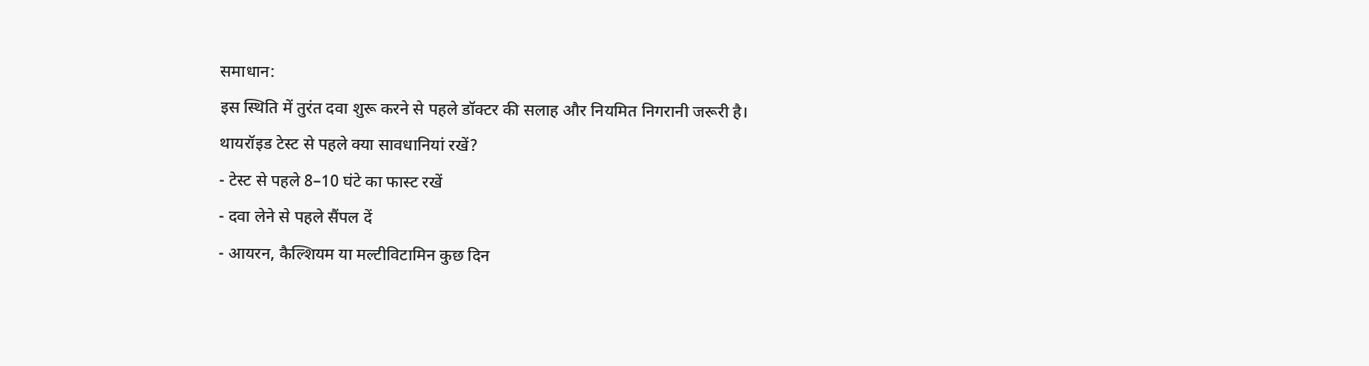समाधान:
इस स्थिति में तुरंत दवा शुरू करने से पहले डॉक्टर की सलाह और नियमित निगरानी जरूरी है।
थायरॉइड टेस्ट से पहले क्या सावधानियां रखें?
- टेस्ट से पहले 8–10 घंटे का फास्ट रखें
- दवा लेने से पहले सैंपल दें
- आयरन, कैल्शियम या मल्टीविटामिन कुछ दिन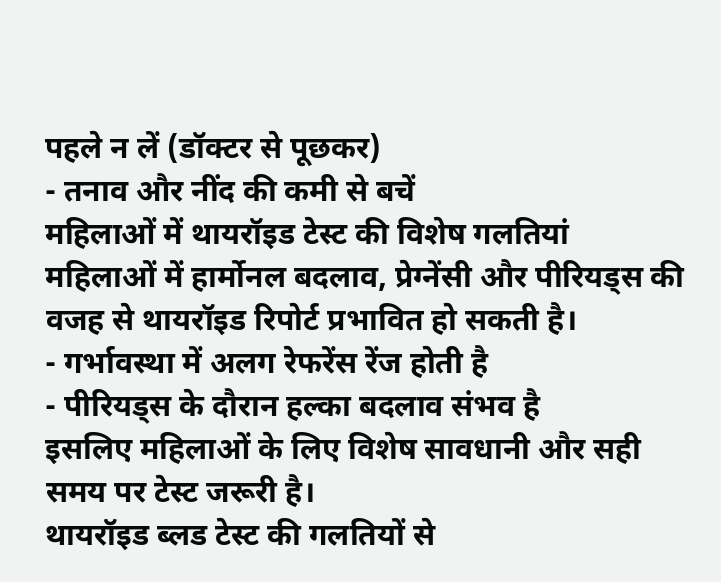पहले न लें (डॉक्टर से पूछकर)
- तनाव और नींद की कमी से बचें
महिलाओं में थायरॉइड टेस्ट की विशेष गलतियां
महिलाओं में हार्मोनल बदलाव, प्रेग्नेंसी और पीरियड्स की वजह से थायरॉइड रिपोर्ट प्रभावित हो सकती है।
- गर्भावस्था में अलग रेफरेंस रेंज होती है
- पीरियड्स के दौरान हल्का बदलाव संभव है
इसलिए महिलाओं के लिए विशेष सावधानी और सही समय पर टेस्ट जरूरी है।
थायरॉइड ब्लड टेस्ट की गलतियों से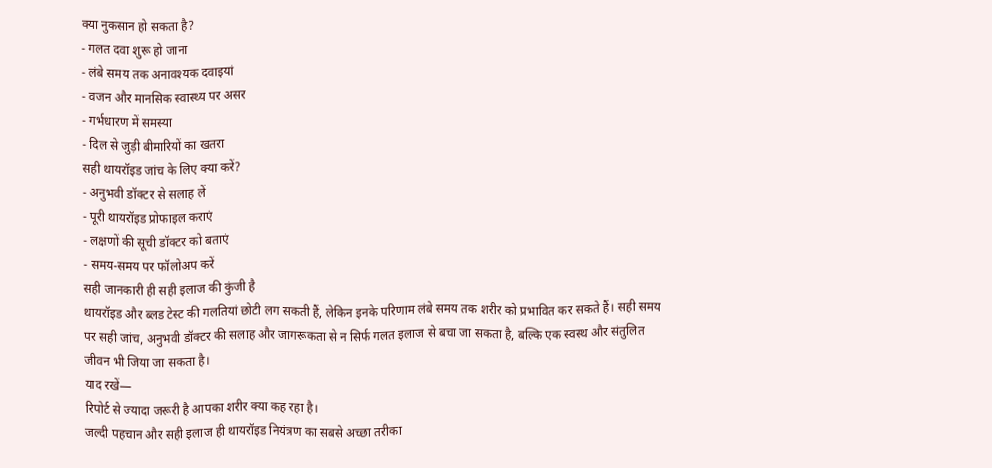क्या नुकसान हो सकता है?
- गलत दवा शुरू हो जाना
- लंबे समय तक अनावश्यक दवाइयां
- वजन और मानसिक स्वास्थ्य पर असर
- गर्भधारण में समस्या
- दिल से जुड़ी बीमारियों का खतरा
सही थायरॉइड जांच के लिए क्या करें?
- अनुभवी डॉक्टर से सलाह लें
- पूरी थायरॉइड प्रोफाइल कराएं
- लक्षणों की सूची डॉक्टर को बताएं
- समय-समय पर फॉलोअप करें
सही जानकारी ही सही इलाज की कुंजी है
थायरॉइड और ब्लड टेस्ट की गलतियां छोटी लग सकती हैं, लेकिन इनके परिणाम लंबे समय तक शरीर को प्रभावित कर सकते हैं। सही समय पर सही जांच, अनुभवी डॉक्टर की सलाह और जागरूकता से न सिर्फ गलत इलाज से बचा जा सकता है, बल्कि एक स्वस्थ और संतुलित जीवन भी जिया जा सकता है।
याद रखें—
रिपोर्ट से ज्यादा जरूरी है आपका शरीर क्या कह रहा है।
जल्दी पहचान और सही इलाज ही थायरॉइड नियंत्रण का सबसे अच्छा तरीका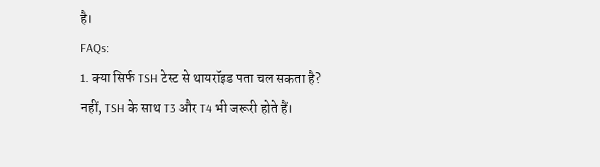है।
FAQs:
1. क्या सिर्फ TSH टेस्ट से थायरॉइड पता चल सकता है?
नहीं, TSH के साथ T3 और T4 भी जरूरी होते हैं।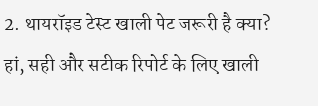2. थायरॉइड टेस्ट खाली पेट जरूरी है क्या?
हां, सही और सटीक रिपोर्ट के लिए खाली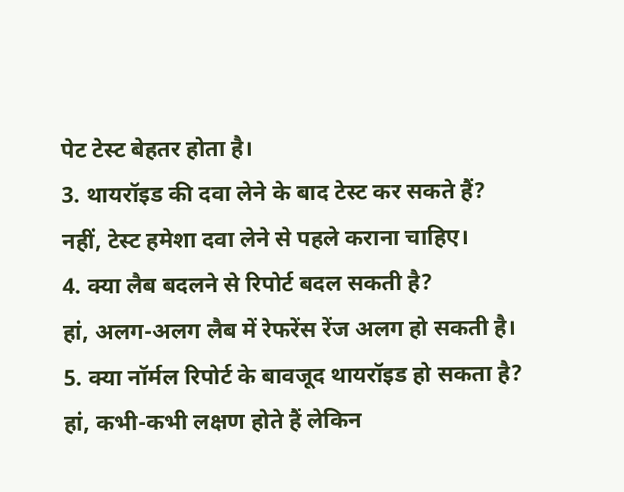पेट टेस्ट बेहतर होता है।
3. थायरॉइड की दवा लेने के बाद टेस्ट कर सकते हैं?
नहीं, टेस्ट हमेशा दवा लेने से पहले कराना चाहिए।
4. क्या लैब बदलने से रिपोर्ट बदल सकती है?
हां, अलग-अलग लैब में रेफरेंस रेंज अलग हो सकती है।
5. क्या नॉर्मल रिपोर्ट के बावजूद थायरॉइड हो सकता है?
हां, कभी-कभी लक्षण होते हैं लेकिन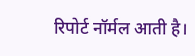रिपोर्ट नॉर्मल आती है।